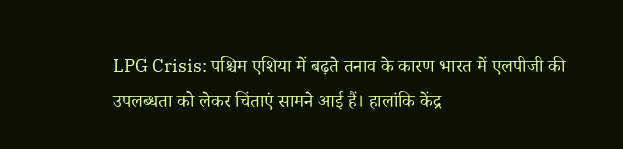LPG Crisis: पश्चिम एशिया में बढ़ते तनाव के कारण भारत में एलपीजी की उपलब्धता को लेकर चिंताएं सामने आई हैं। हालांकि केंद्र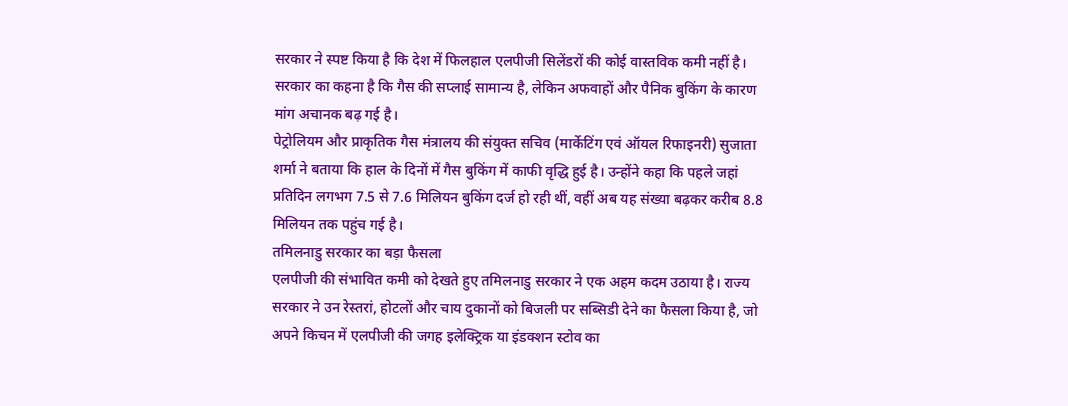सरकार ने स्पष्ट किया है कि देश में फिलहाल एलपीजी सिलेंडरों की कोई वास्तविक कमी नहीं है। सरकार का कहना है कि गैस की सप्लाई सामान्य है, लेकिन अफवाहों और पैनिक बुकिंग के कारण मांग अचानक बढ़ गई है।
पेट्रोलियम और प्राकृतिक गैस मंत्रालय की संयुक्त सचिव (मार्केटिंग एवं ऑयल रिफाइनरी) सुजाता शर्मा ने बताया कि हाल के दिनों में गैस बुकिंग में काफी वृद्धि हुई है। उन्होंने कहा कि पहले जहां प्रतिदिन लगभग 7.5 से 7.6 मिलियन बुकिंग दर्ज हो रही थीं, वहीं अब यह संख्या बढ़कर करीब 8.8 मिलियन तक पहुंच गई है।
तमिलनाडु सरकार का बड़ा फैसला
एलपीजी की संभावित कमी को देखते हुए तमिलनाडु सरकार ने एक अहम कदम उठाया है। राज्य सरकार ने उन रेस्तरां, होटलों और चाय दुकानों को बिजली पर सब्सिडी देने का फैसला किया है, जो अपने किचन में एलपीजी की जगह इलेक्ट्रिक या इंडक्शन स्टोव का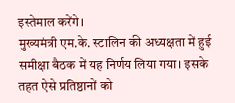इस्तेमाल करेंगे।
मुख्यमंत्री एम.के. स्टालिन की अध्यक्षता में हुई समीक्षा बैठक में यह निर्णय लिया गया। इसके तहत ऐसे प्रतिष्ठानों को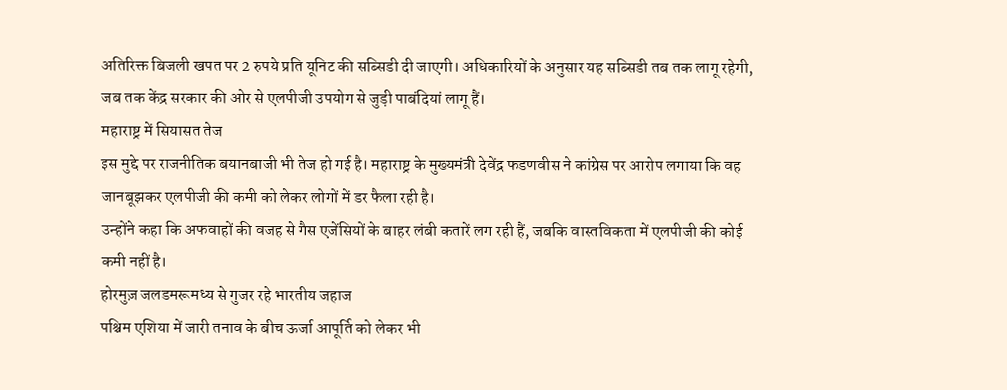अतिरिक्त बिजली खपत पर 2 रुपये प्रति यूनिट की सब्सिडी दी जाएगी। अधिकारियों के अनुसार यह सब्सिडी तब तक लागू रहेगी, जब तक केंद्र सरकार की ओर से एलपीजी उपयोग से जुड़ी पाबंदियां लागू हैं।
महाराष्ट्र में सियासत तेज
इस मुद्दे पर राजनीतिक बयानबाजी भी तेज हो गई है। महाराष्ट्र के मुख्यमंत्री देवेंद्र फडणवीस ने कांग्रेस पर आरोप लगाया कि वह जानबूझकर एलपीजी की कमी को लेकर लोगों में डर फैला रही है।
उन्होंने कहा कि अफवाहों की वजह से गैस एजेंसियों के बाहर लंबी कतारें लग रही हैं, जबकि वास्तविकता में एलपीजी की कोई कमी नहीं है।
होरमुज़ जलडमरूमध्य से गुजर रहे भारतीय जहाज
पश्चिम एशिया में जारी तनाव के बीच ऊर्जा आपूर्ति को लेकर भी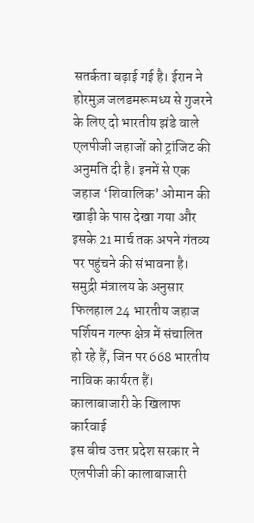सतर्कता बढ़ाई गई है। ईरान ने होरमुज़ जलडमरूमध्य से गुजरने के लिए दो भारतीय झंडे वाले एलपीजी जहाजों को ट्रांजिट की अनुमति दी है। इनमें से एक जहाज ‘शिवालिक’ ओमान की खाड़ी के पास देखा गया और इसके 21 मार्च तक अपने गंतव्य पर पहुंचने की संभावना है।
समुद्री मंत्रालय के अनुसार फिलहाल 24 भारतीय जहाज पर्शियन गल्फ क्षेत्र में संचालित हो रहे हैं, जिन पर 668 भारतीय नाविक कार्यरत हैं।
कालाबाजारी के खिलाफ कार्रवाई
इस बीच उत्तर प्रदेश सरकार ने एलपीजी की कालाबाजारी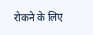रोकने के लिए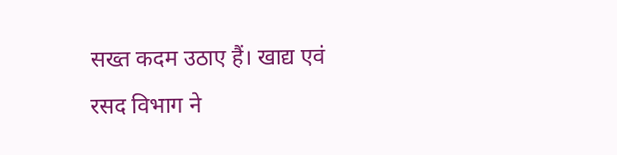सख्त कदम उठाए हैं। खाद्य एवं रसद विभाग ने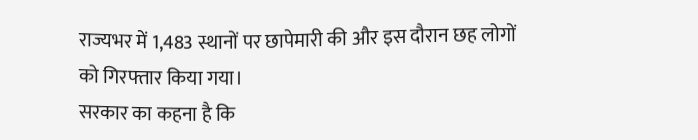राज्यभर में 1,483 स्थानों पर छापेमारी की और इस दौरान छह लोगों को गिरफ्तार किया गया।
सरकार का कहना है कि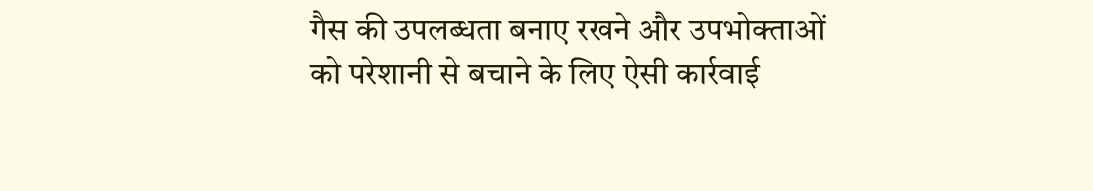गैस की उपलब्धता बनाए रखने और उपभोक्ताओं को परेशानी से बचाने के लिए ऐसी कार्रवाई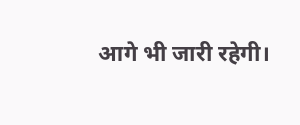आगे भी जारी रहेगी।